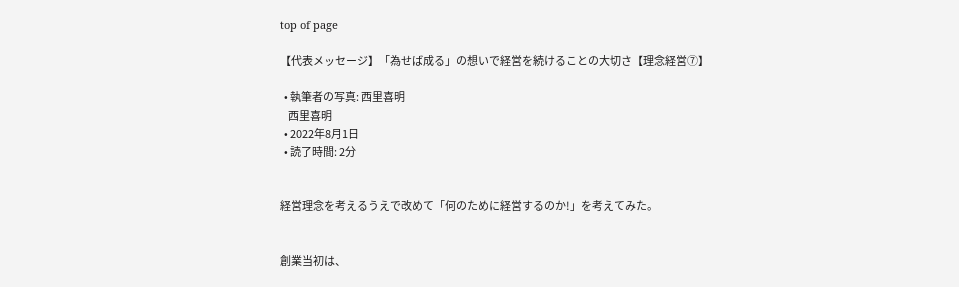top of page

【代表メッセージ】「為せば成る」の想いで経営を続けることの大切さ【理念経営⑦】

  • 執筆者の写真: 西里喜明
    西里喜明
  • 2022年8月1日
  • 読了時間: 2分


経営理念を考えるうえで改めて「何のために経営するのか!」を考えてみた。


創業当初は、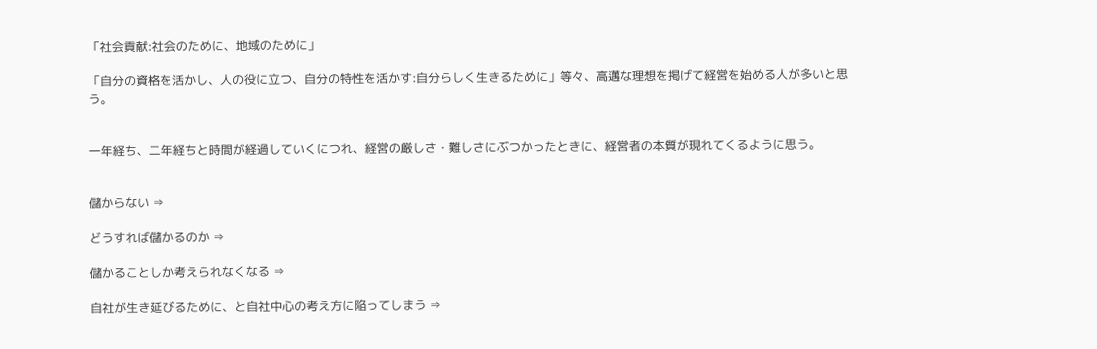「社会貢献:社会のために、地域のために」

「自分の資格を活かし、人の役に立つ、自分の特性を活かす:自分らしく生きるために」等々、高邁な理想を掲げて経営を始める人が多いと思う。


一年経ち、二年経ちと時間が経過していくにつれ、経営の厳しさ・難しさにぶつかったときに、経営者の本質が現れてくるように思う。


儲からない ⇒

どうすれば儲かるのか ⇒

儲かることしか考えられなくなる ⇒

自社が生き延びるために、と自社中心の考え方に陥ってしまう ⇒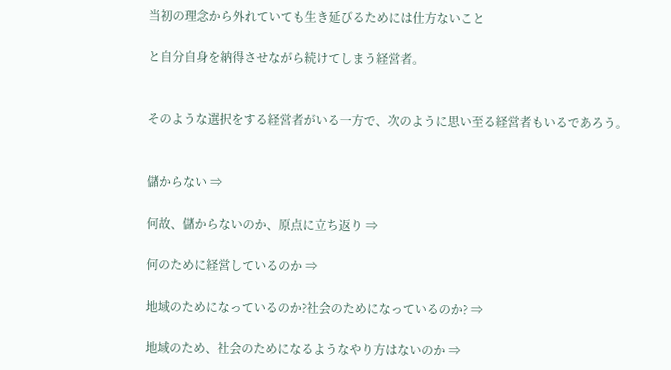当初の理念から外れていても生き延びるためには仕方ないこと

と自分自身を納得させながら続けてしまう経営者。


そのような選択をする経営者がいる一方で、次のように思い至る経営者もいるであろう。


儲からない ⇒

何故、儲からないのか、原点に立ち返り ⇒

何のために経営しているのか ⇒

地域のためになっているのか?社会のためになっているのか? ⇒

地域のため、社会のためになるようなやり方はないのか ⇒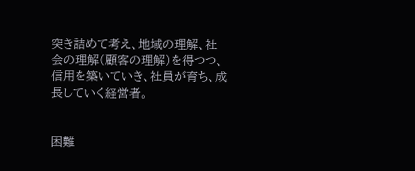突き詰めて考え、地域の理解、社会の理解(顧客の理解)を得つつ、信用を築いていき、社員が育ち、成長していく経営者。


困難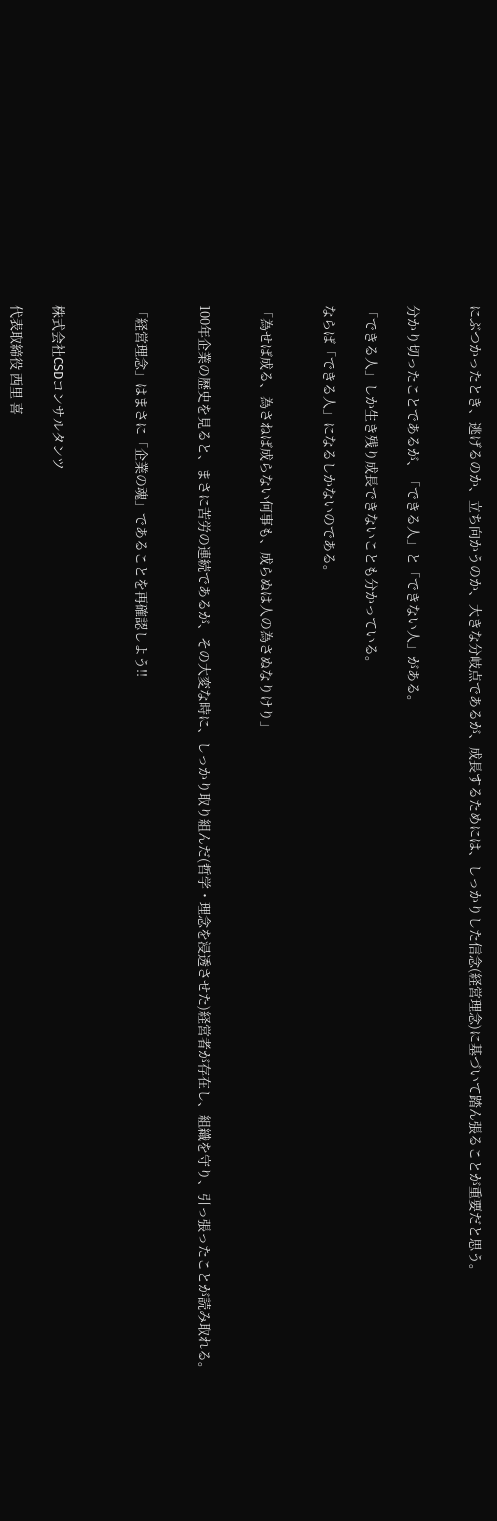にぶつかったとき、逃げるのか、立ち向かうのか、大きな分岐点であるが、成長するためには、しっかりした信念(経営理念)に基づいて踏ん張ることが重要だと思う。


分かり切ったことであるが、「できる人」と「できない人」がある。

「できる人」しか生き残り成長できないことも分かっている。

ならば「できる人」になるしかないのである。


「為せば成る、為さねば成らない何事も、成らぬは人の為さぬなりけり」


100年企業の歴史を見ると、まさに苦労の連続であるが、その大変な時に、しっかり取り組んだ(哲学・理念を浸透させた)経営者が存在し、組織を守り、引っ張ったことが読み取れる。


「経営理念」はまさに「企業の魂」であることを再確認しよう!!



株式会社CSDコンサルタンツ

代表取締役 西里 喜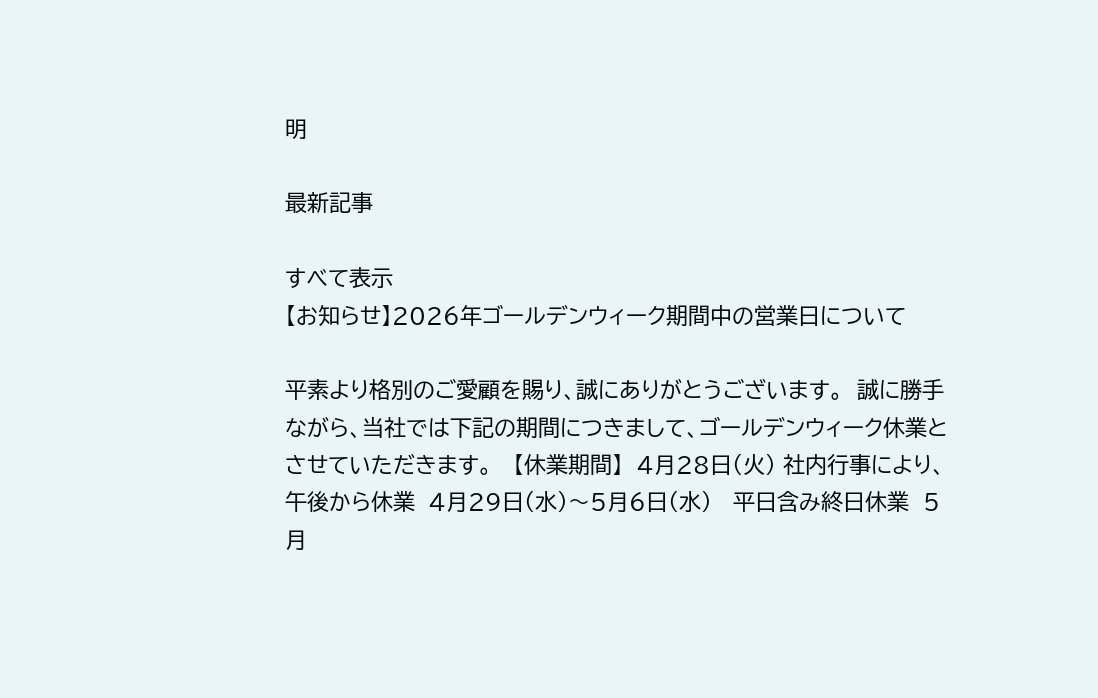明

最新記事

すべて表示
【お知らせ】2026年ゴールデンウィーク期間中の営業日について

平素より格別のご愛顧を賜り、誠にありがとうございます。  誠に勝手ながら、当社では下記の期間につきまして、ゴールデンウィーク休業とさせていただきます。   【休業期間】  4月28日(火) 社内行事により、午後から休業  4月29日(水)〜5月6日(水)   平日含み終日休業  5月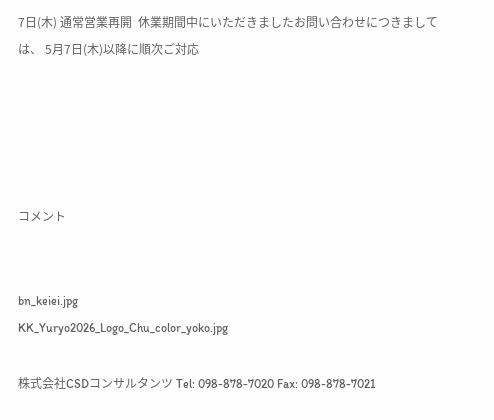7日(木) 通常営業再開  休業期間中にいただきましたお問い合わせにつきましては、 5月7日(木)以降に順次ご対応





コメント


bn_keiei.jpg
KK_Yuryo2026_Logo_Chu_color_yoko.jpg

株式会社CSDコンサルタンツ Tel: 098-878-7020 Fax: 098-878-7021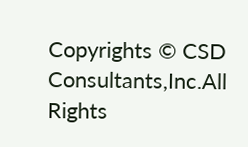Copyrights © CSD Consultants,Inc.All Rights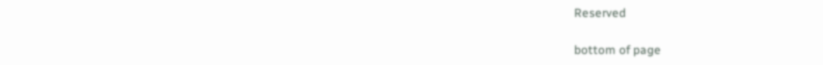Reserved

bottom of page